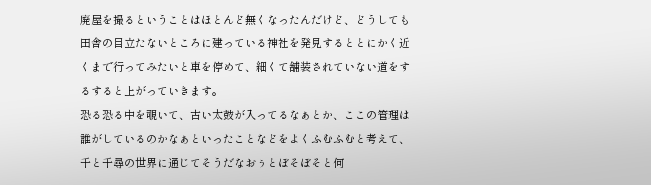廃屋を撮るということはほとんど無くなったんだけど、どうしても田舎の目立たないところに建っている神社を発見するととにかく近くまで行ってみたいと車を停めて、細くて舗装されていない道をするすると上がっていきます。
恐る恐る中を覗いて、古い太鼓が入ってるなぁとか、ここの管理は誰がしているのかなぁといったことなどをよくふむふむと考えて、千と千尋の世界に通じてそうだなおぅとぼそぼそと何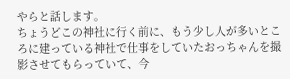やらと話します。
ちょうどこの神社に行く前に、もう少し人が多いところに建っている神社で仕事をしていたおっちゃんを撮影させてもらっていて、今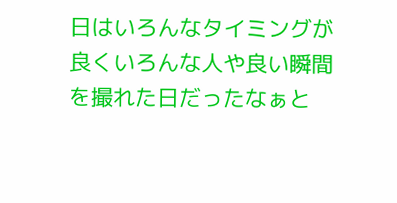日はいろんなタイミングが良くいろんな人や良い瞬間を撮れた日だったなぁと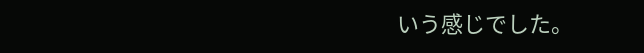いう感じでした。